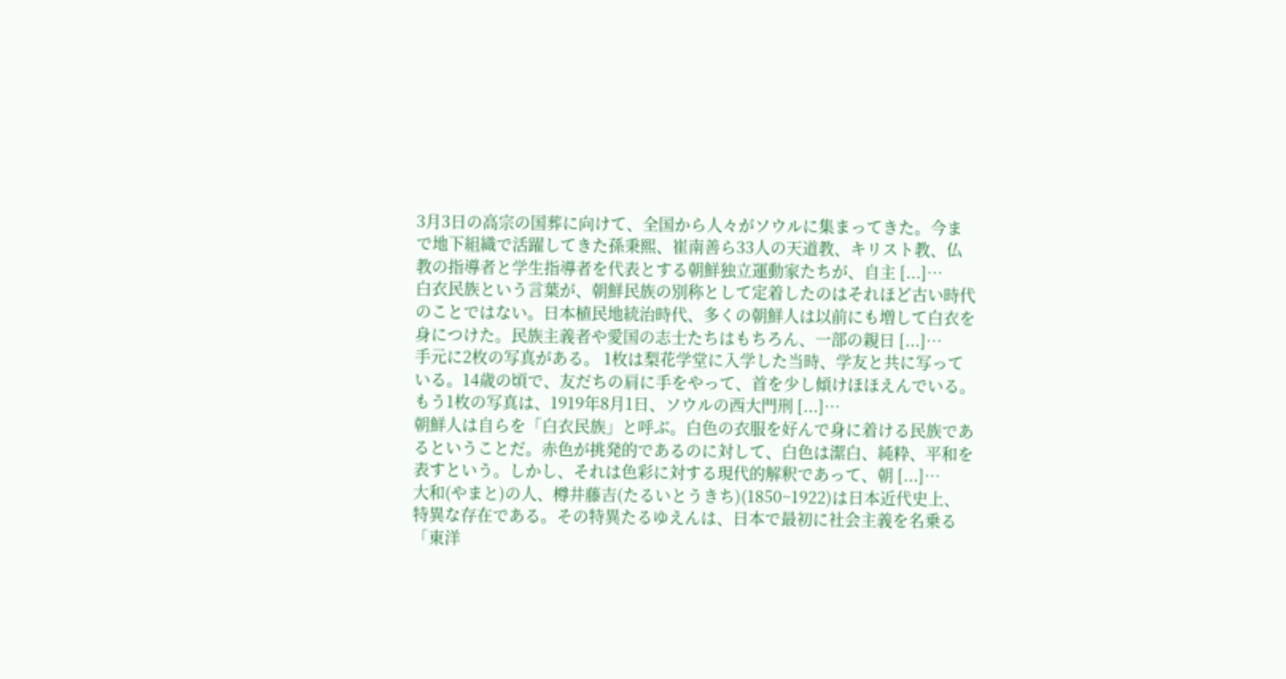3月3日の高宗の国葬に向けて、全国から人々がソウルに集まってきた。今まで地下組織で活躍してきた孫秉煕、崔南善ら33人の天道教、キリスト教、仏教の指導者と学生指導者を代表とする朝鮮独立運動家たちが、自主 [...]…
白衣民族という言葉が、朝鮮民族の別称として定着したのはそれほど古い時代のことではない。日本植民地統治時代、多くの朝鮮人は以前にも増して白衣を身につけた。民族主義者や愛国の志士たちはもちろん、一部の親日 [...]…
手元に2枚の写真がある。 1枚は梨花学堂に入学した当時、学友と共に写っている。14歳の頃で、友だちの肩に手をやって、首を少し傾けほほえんでいる。 もう1枚の写真は、1919年8月1日、ソウルの西大門刑 [...]…
朝鮮人は自らを「白衣民族」と呼ぶ。白色の衣服を好んで身に着ける民族であるということだ。赤色が挑発的であるのに対して、白色は潔白、純粋、平和を表すという。しかし、それは色彩に対する現代的解釈であって、朝 [...]…
大和(やまと)の人、樽井藤吉(たるいとうきち)(1850~1922)は日本近代史上、特異な存在である。その特異たるゆえんは、日本で最初に社会主義を名乗る「東洋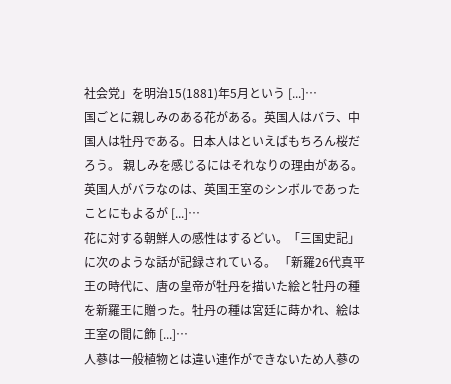社会党」を明治15(1881)年5月という [...]…
国ごとに親しみのある花がある。英国人はバラ、中国人は牡丹である。日本人はといえばもちろん桜だろう。 親しみを感じるにはそれなりの理由がある。英国人がバラなのは、英国王室のシンボルであったことにもよるが [...]…
花に対する朝鮮人の感性はするどい。「三国史記」に次のような話が記録されている。 「新羅26代真平王の時代に、唐の皇帝が牡丹を描いた絵と牡丹の種を新羅王に贈った。牡丹の種は宮廷に蒔かれ、絵は王室の間に飾 [...]…
人蔘は一般植物とは違い連作ができないため人蔘の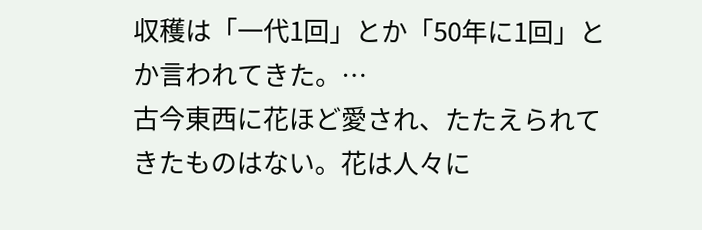収穫は「一代1回」とか「50年に1回」とか言われてきた。…
古今東西に花ほど愛され、たたえられてきたものはない。花は人々に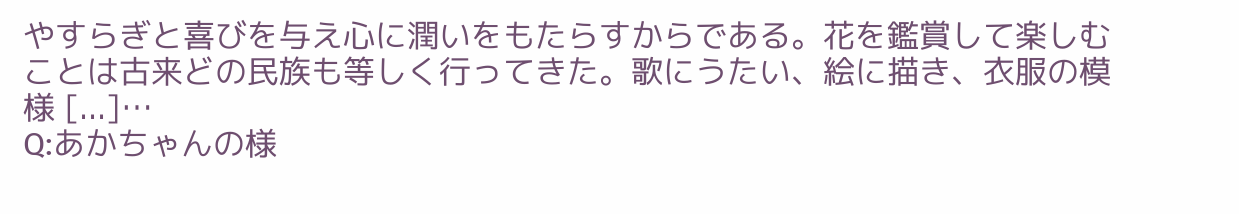やすらぎと喜びを与え心に潤いをもたらすからである。花を鑑賞して楽しむことは古来どの民族も等しく行ってきた。歌にうたい、絵に描き、衣服の模様 [...]…
Q:あかちゃんの様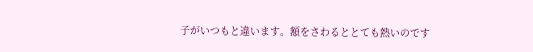子がいつもと違います。額をさわるととても熱いのです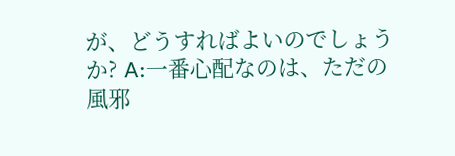が、どうすればよいのでしょうか? A:一番心配なのは、ただの風邪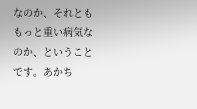なのか、それとももっと重い病気なのか、ということです。あかち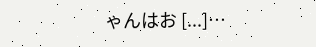ゃんはお [...]…